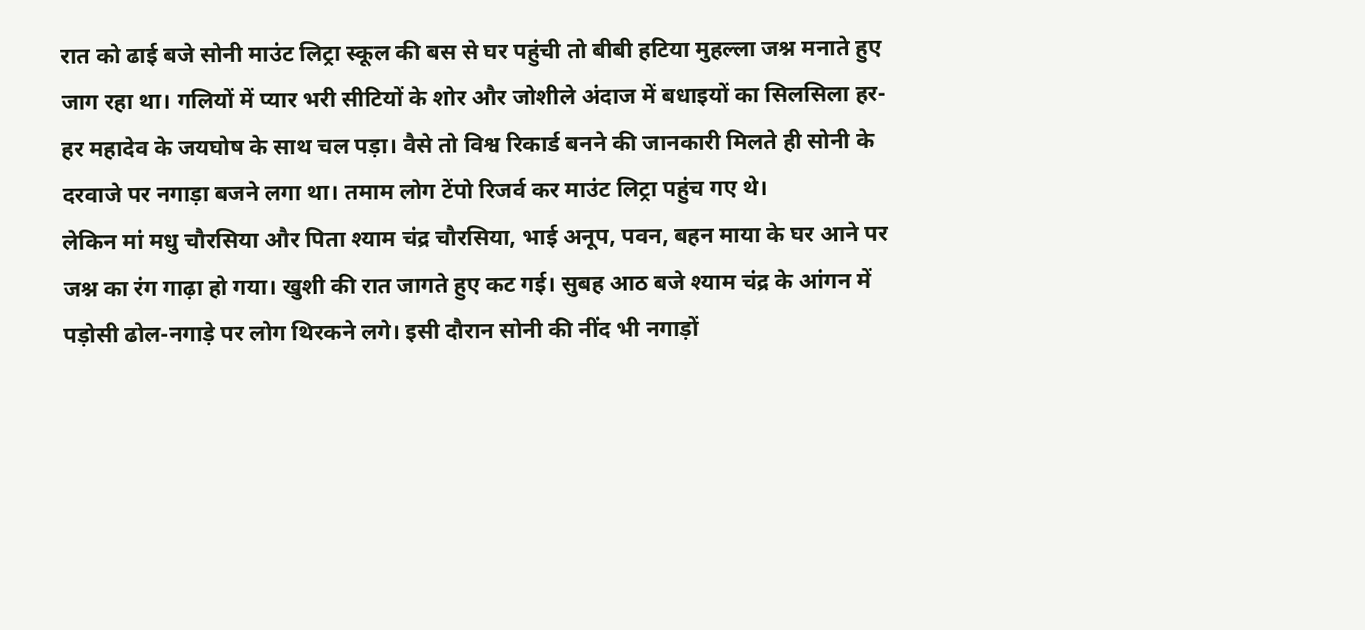रात को ढाई बजे सोनी माउंट लिट्रा स्कूल की बस से घर पहुंची तो बीबी हटिया मुहल्ला जश्न मनाते हुए जाग रहा था। गलियों में प्यार भरी सीटियों के शोर और जोशीले अंदाज में बधाइयों का सिलसिला हर-हर महादेव के जयघोष के साथ चल पड़ा। वैसे तो विश्व रिकार्ड बनने की जानकारी मिलते ही सोनी के दरवाजे पर नगाड़ा बजने लगा था। तमाम लोग टेंपो रिजर्व कर माउंट लिट्रा पहुंच गए थे।
लेकिन मां मधु चौरसिया और पिता श्याम चंद्र चौरसिया, भाई अनूप, पवन, बहन माया के घर आने पर जश्न का रंग गाढ़ा हो गया। खुशी की रात जागते हुए कट गई। सुबह आठ बजे श्याम चंद्र के आंगन में पड़ोसी ढोल-नगाड़े पर लोग थिरकने लगे। इसी दौरान सोनी की नींद भी नगाड़ों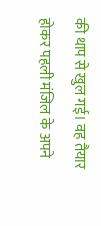की थाप से खुल गई। वह तैयार होकर पहली मंजिल के अपने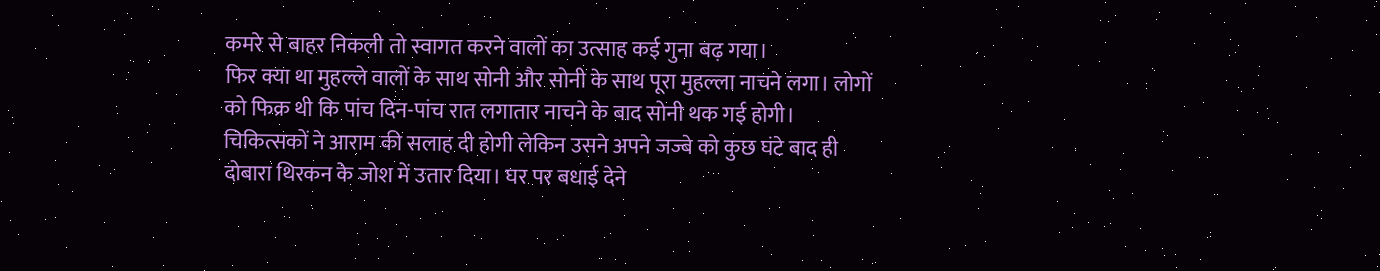कमरे से बाहर निकली तो स्वागत करने वालों का उत्साह कई गुना बढ़ गया।
फिर क्या था मुहल्ले वालों के साथ सोनी और सोनी के साथ पूरा मुहल्ला नाचने लगा। लोगों को फिक्र थी कि पांच दिन-पांच रात लगातार नाचने के बाद सोनी थक गई होगी। चिकित्सकों ने आराम की सलाह दी होगी लेकिन उसने अपने जज्बे को कुछ घंटे बाद ही दोबारा थिरकन के जोश में उतार दिया। घर पर बधाई देने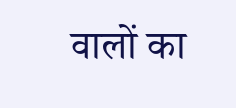वालों का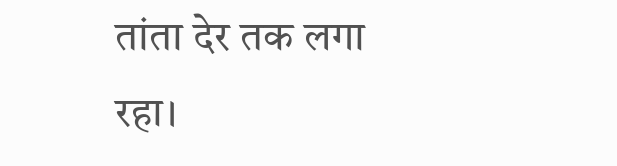तांता देर तक लगा रहा।